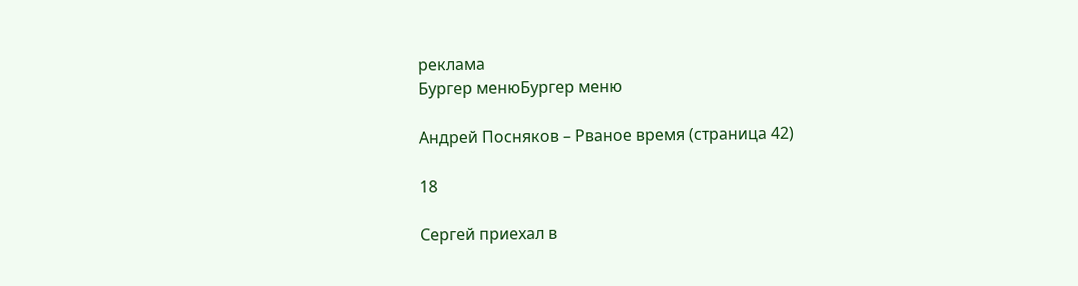реклама
Бургер менюБургер меню

Андрей Посняков – Рваное время (страница 42)

18

Сергей приехал в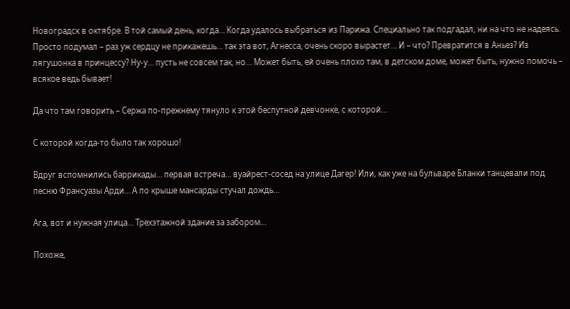Новоградск в октябре. В той самый день, когда… Когда удалось выбраться из Парижа. Специально так подгадал, ни на что не надеясь. Просто подумал – раз уж сердцу не прикажешь… так эта вот, Агнесса, очень скоро вырастет… И – что? Превратится в Аньез? Из лягушонка в принцессу? Ну-у… пусть не совсем так, но… Может быть, ей очень плохо там, в детском доме, может быть, нужно помочь – всякое ведь бывает!

Да что там говорить – Сержа по-прежнему тянуло к этой беспутной девчонке, с которой…

С которой когда-то было так хорошо!

Вдруг вспомнились баррикады… первая встреча… вуайрест-сосед на улице Дагер! Или, как уже на бульваре Бланки танцевали под песню Франсуазы Арди… А по крыше мансарды стучал дождь…

Ага, вот и нужная улица… Трехэтажной здание за забором…

Похоже,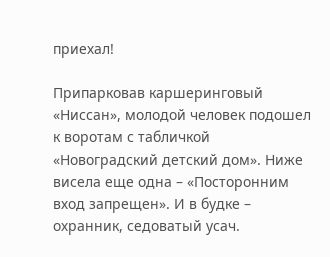приехал!

Припарковав каршеринговый «Ниссан», молодой человек подошел к воротам с табличкой «Новоградский детский дом». Ниже висела еще одна – «Посторонним вход запрещен». И в будке – охранник, седоватый усач.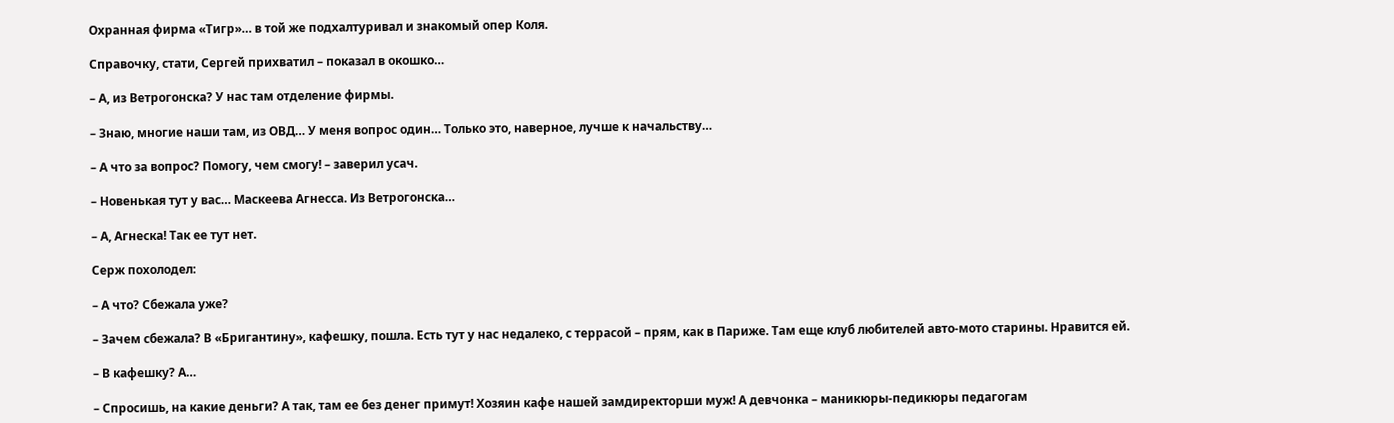Охранная фирма «Тигр»… в той же подхалтуривал и знакомый опер Коля.

Справочку, стати, Сергей прихватил – показал в окошко…

– А, из Ветрогонска? У нас там отделение фирмы.

– Знаю, многие наши там, из ОВД… У меня вопрос один… Только это, наверное, лучше к начальству…

– А что за вопрос? Помогу, чем смогу! – заверил усач.

– Новенькая тут у вас… Маскеева Агнесса. Из Ветрогонска…

– А, Агнеска! Так ее тут нет.

Серж похолодел:

– А что? Сбежала уже?

– Зачем сбежала? В «Бригантину», кафешку, пошла. Есть тут у нас недалеко, с террасой – прям, как в Париже. Там еще клуб любителей авто-мото старины. Нравится ей.

– В кафешку? А…

– Спросишь, на какие деньги? А так, там ее без денег примут! Хозяин кафе нашей замдиректорши муж! А девчонка – маникюры-педикюры педагогам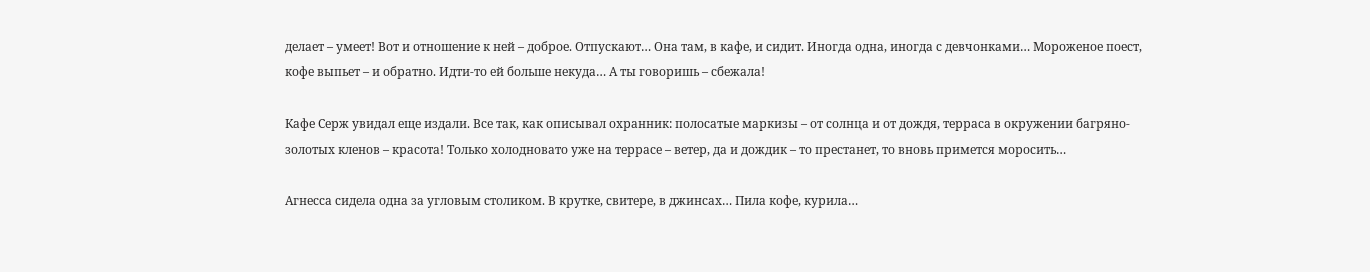делает – умеет! Вот и отношение к ней – доброе. Отпускают… Она там, в кафе, и сидит. Иногда одна, иногда с девчонками… Мороженое поест, кофе выпьет – и обратно. Идти-то ей больше некуда… А ты говоришь – сбежала!

Кафе Серж увидал еще издали. Все так, как описывал охранник: полосатые маркизы – от солнца и от дождя, терраса в окружении багряно-золотых кленов – красота! Только холодновато уже на террасе – ветер, да и дождик – то престанет, то вновь примется моросить…

Агнесса сидела одна за угловым столиком. В крутке, свитере, в джинсах… Пила кофе, курила…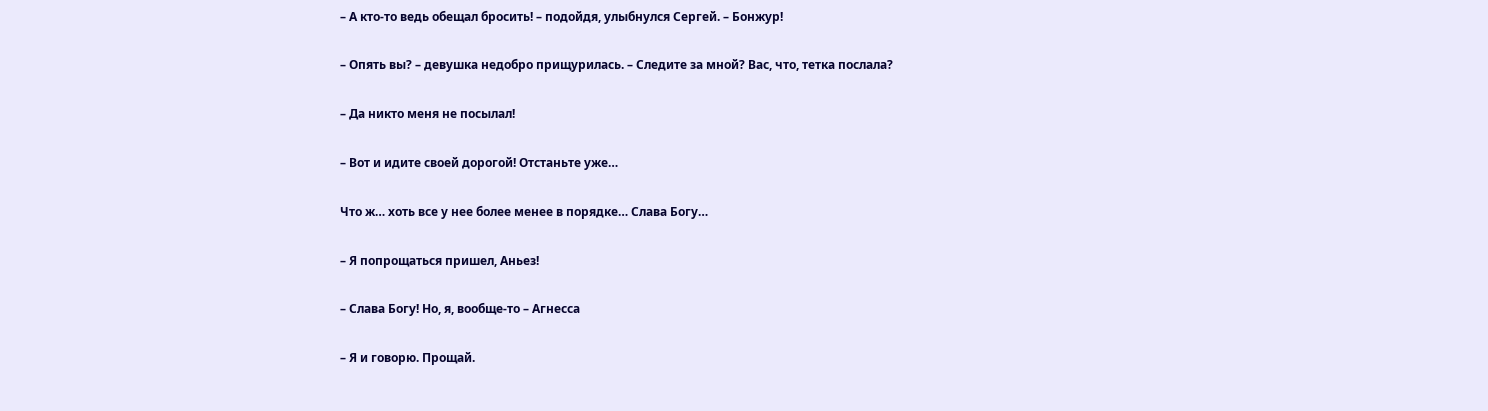– А кто-то ведь обещал бросить! – подойдя, улыбнулся Сергей. – Бонжур!

– Опять вы? – девушка недобро прищурилась. – Следите за мной? Вас, что, тетка послала?

– Да никто меня не посылал!

– Вот и идите своей дорогой! Отстаньте уже…

Что ж… хоть все у нее более менее в порядке… Слава Богу…

– Я попрощаться пришел, Аньез!

– Слава Богу! Но, я, вообще-то – Агнесса

– Я и говорю. Прощай.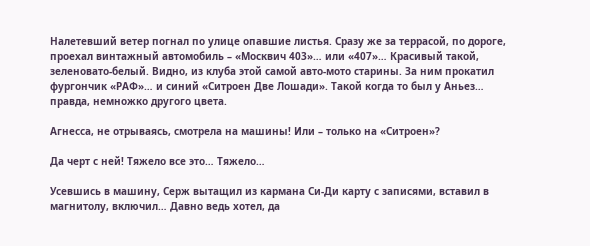Налетевший ветер погнал по улице опавшие листья. Сразу же за террасой, по дороге, проехал винтажный автомобиль – «Москвич 403»… или «407»… Красивый такой, зеленовато-белый. Видно, из клуба этой самой авто-мото старины. За ним прокатил фургончик «РАФ»… и синий «Ситроен Две Лошади». Такой когда то был у Аньез… правда, немножко другого цвета.

Агнесса, не отрываясь, смотрела на машины! Или – только на «Ситроен»?

Да черт с ней! Тяжело все это… Тяжело…

Усевшись в машину, Серж вытащил из кармана Си-Ди карту с записями, вставил в магнитолу, включил… Давно ведь хотел, да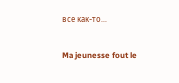все как-то…

Ma jeunesse fout le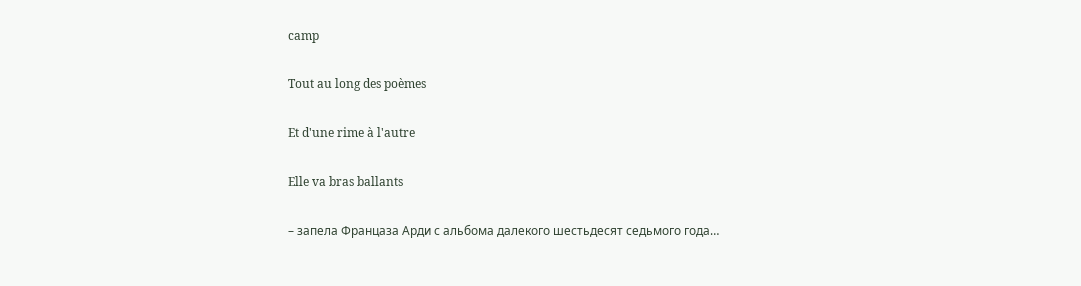camp

Tout au long des poèmes

Et d'une rime à l'autre

Elle va bras ballants

– запела Францаза Арди с альбома далекого шестьдесят седьмого года…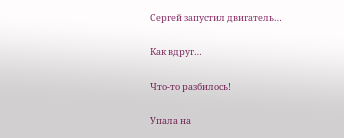Сергей запустил двигатель…

Как вдруг…

Что-то разбилось!

Упала на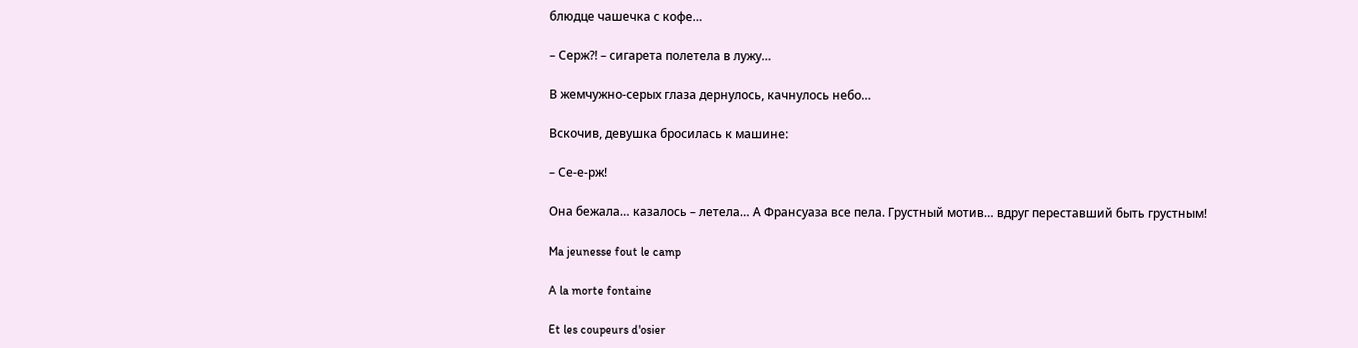блюдце чашечка с кофе…

– Серж?! – сигарета полетела в лужу…

В жемчужно-серых глаза дернулось, качнулось небо…

Вскочив, девушка бросилась к машине:

– Се-е-рж!

Она бежала… казалось – летела… А Франсуаза все пела. Грустный мотив… вдруг переставший быть грустным!

Ma jeunesse fout le camp

A la morte fontaine

Et les coupeurs d'osier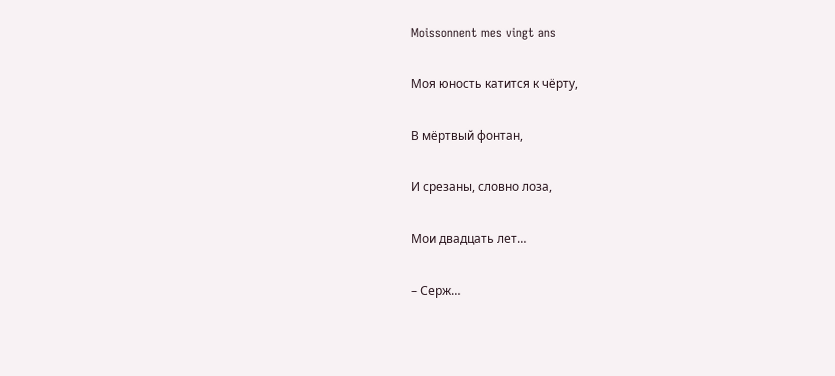Moissonnent mes vingt ans

Моя юность катится к чёрту,

В мёртвый фонтан,

И срезаны, словно лоза,

Мои двадцать лет…

– Серж…